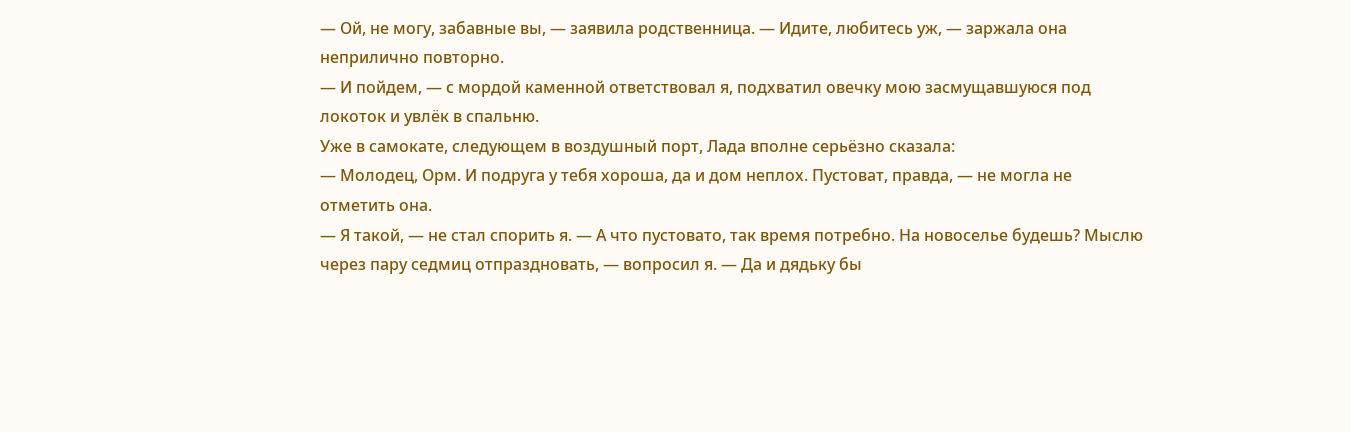— Ой, не могу, забавные вы, — заявила родственница. — Идите, любитесь уж, — заржала она неприлично повторно.
— И пойдем, — с мордой каменной ответствовал я, подхватил овечку мою засмущавшуюся под локоток и увлёк в спальню.
Уже в самокате, следующем в воздушный порт, Лада вполне серьёзно сказала:
— Молодец, Орм. И подруга у тебя хороша, да и дом неплох. Пустоват, правда, — не могла не отметить она.
— Я такой, — не стал спорить я. — А что пустовато, так время потребно. На новоселье будешь? Мыслю через пару седмиц отпраздновать, — вопросил я. — Да и дядьку бы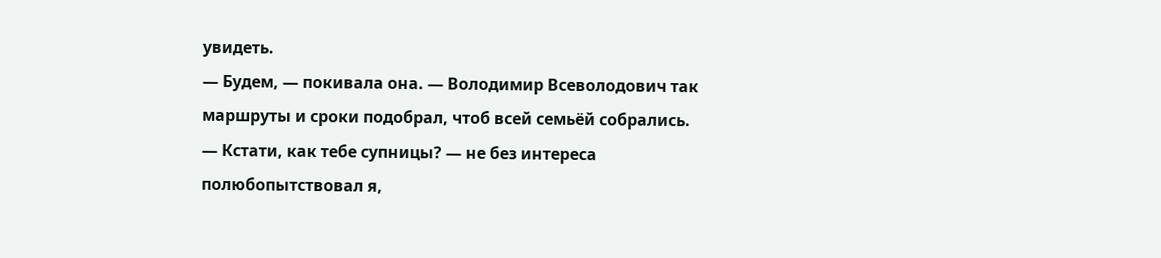увидеть.
— Будем, — покивала она. — Володимир Всеволодович так маршруты и сроки подобрал, чтоб всей семьёй собрались.
— Кстати, как тебе супницы? — не без интереса полюбопытствовал я,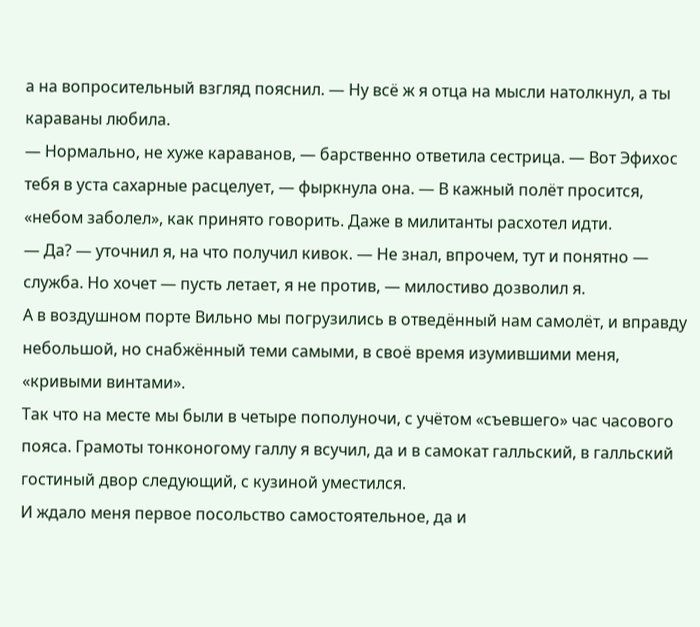а на вопросительный взгляд пояснил. — Ну всё ж я отца на мысли натолкнул, а ты караваны любила.
— Нормально, не хуже караванов, — барственно ответила сестрица. — Вот Эфихос тебя в уста сахарные расцелует, — фыркнула она. — В кажный полёт просится, «небом заболел», как принято говорить. Даже в милитанты расхотел идти.
— Да? — уточнил я, на что получил кивок. — Не знал, впрочем, тут и понятно — служба. Но хочет — пусть летает, я не против, — милостиво дозволил я.
А в воздушном порте Вильно мы погрузились в отведённый нам самолёт, и вправду небольшой, но снабжённый теми самыми, в своё время изумившими меня, «кривыми винтами».
Так что на месте мы были в четыре пополуночи, с учётом «съевшего» час часового пояса. Грамоты тонконогому галлу я всучил, да и в самокат галльский, в галльский гостиный двор следующий, с кузиной уместился.
И ждало меня первое посольство самостоятельное, да и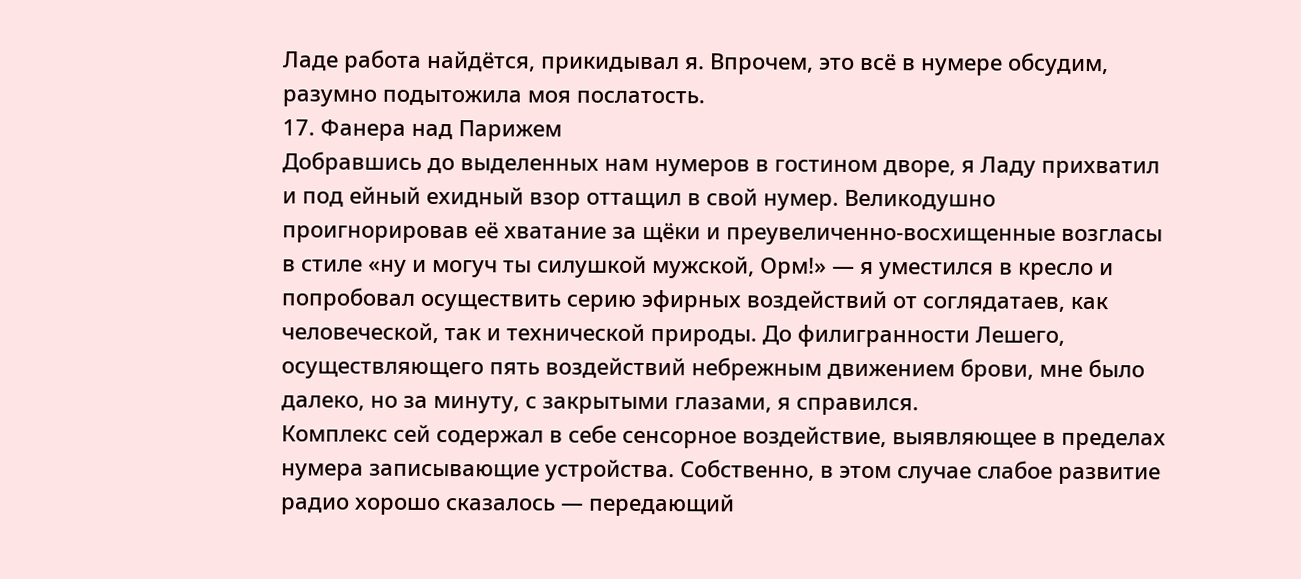Ладе работа найдётся, прикидывал я. Впрочем, это всё в нумере обсудим, разумно подытожила моя послатость.
17. Фанера над Парижем
Добравшись до выделенных нам нумеров в гостином дворе, я Ладу прихватил и под ейный ехидный взор оттащил в свой нумер. Великодушно проигнорировав её хватание за щёки и преувеличенно-восхищенные возгласы в стиле «ну и могуч ты силушкой мужской, Орм!» — я уместился в кресло и попробовал осуществить серию эфирных воздействий от соглядатаев, как человеческой, так и технической природы. До филигранности Лешего, осуществляющего пять воздействий небрежным движением брови, мне было далеко, но за минуту, с закрытыми глазами, я справился.
Комплекс сей содержал в себе сенсорное воздействие, выявляющее в пределах нумера записывающие устройства. Собственно, в этом случае слабое развитие радио хорошо сказалось — передающий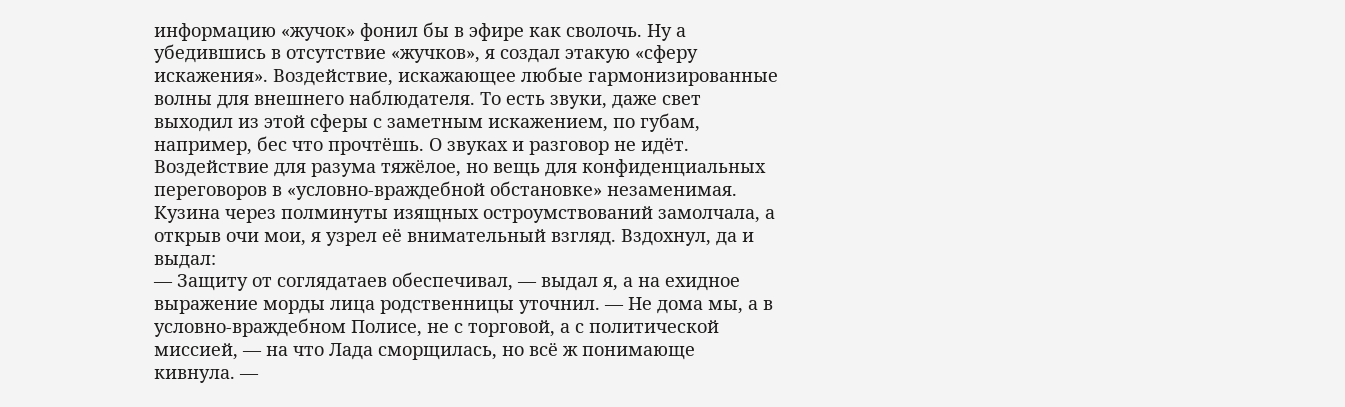информацию «жучок» фонил бы в эфире как сволочь. Ну а убедившись в отсутствие «жучков», я создал этакую «сферу искажения». Воздействие, искажающее любые гармонизированные волны для внешнего наблюдателя. То есть звуки, даже свет выходил из этой сферы с заметным искажением, по губам, например, бес что прочтёшь. О звуках и разговор не идёт. Воздействие для разума тяжёлое, но вещь для конфиденциальных переговоров в «условно-враждебной обстановке» незаменимая.
Кузина через полминуты изящных остроумствований замолчала, а открыв очи мои, я узрел её внимательный взгляд. Вздохнул, да и выдал:
— Защиту от соглядатаев обеспечивал, — выдал я, а на ехидное выражение морды лица родственницы уточнил. — Не дома мы, а в условно-враждебном Полисе, не с торговой, а с политической миссией, — на что Лада сморщилась, но всё ж понимающе кивнула. —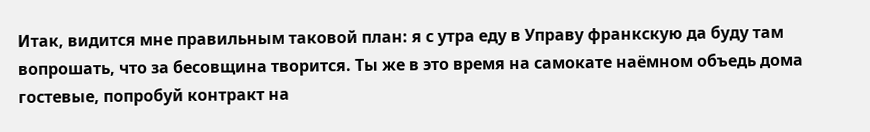Итак, видится мне правильным таковой план: я с утра еду в Управу франкскую да буду там вопрошать, что за бесовщина творится. Ты же в это время на самокате наёмном объедь дома гостевые, попробуй контракт на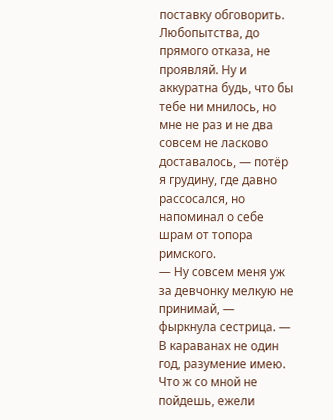поставку обговорить. Любопытства, до прямого отказа, не проявляй. Ну и аккуратна будь, что бы тебе ни мнилось, но мне не раз и не два совсем не ласково доставалось, — потёр я грудину, где давно рассосался, но напоминал о себе шрам от топора римского.
— Ну совсем меня уж за девчонку мелкую не принимай, — фыркнула сестрица. — В караванах не один год, разумение имею. Что ж со мной не пойдешь, ежели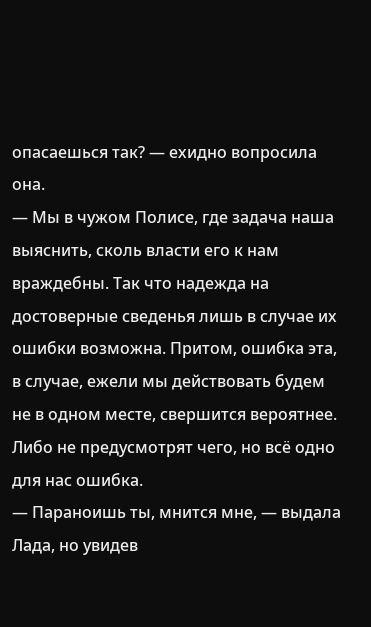опасаешься так? — ехидно вопросила она.
— Мы в чужом Полисе, где задача наша выяснить, сколь власти его к нам враждебны. Так что надежда на достоверные сведенья лишь в случае их ошибки возможна. Притом, ошибка эта, в случае, ежели мы действовать будем не в одном месте, свершится вероятнее. Либо не предусмотрят чего, но всё одно для нас ошибка.
— Параноишь ты, мнится мне, — выдала Лада, но увидев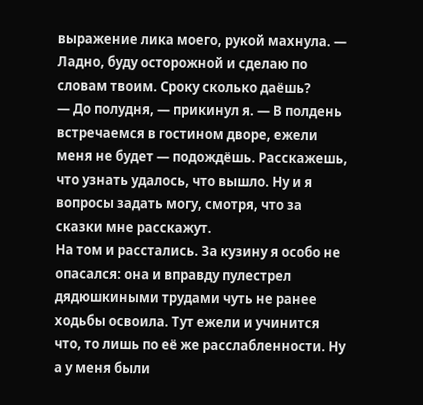выражение лика моего, рукой махнула. — Ладно, буду осторожной и сделаю по словам твоим. Сроку сколько даёшь?
— До полудня, — прикинул я. — В полдень встречаемся в гостином дворе, ежели меня не будет — подождёшь. Расскажешь, что узнать удалось, что вышло. Ну и я вопросы задать могу, смотря, что за сказки мне расскажут.
На том и расстались. За кузину я особо не опасался: она и вправду пулестрел дядюшкиными трудами чуть не ранее ходьбы освоила. Тут ежели и учинится что, то лишь по её же расслабленности. Ну а у меня были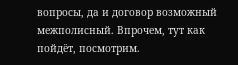вопросы, да и договор возможный межполисный. Впрочем, тут как пойдёт, посмотрим.